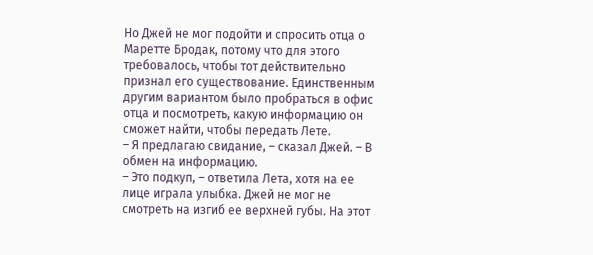Но Джей не мог подойти и спросить отца о Маретте Бродак, потому что для этого требовалось, чтобы тот действительно признал его существование. Единственным другим вариантом было пробраться в офис отца и посмотреть, какую информацию он сможет найти, чтобы передать Лете.
– Я предлагаю свидание, – сказал Джей. – В обмен на информацию.
– Это подкуп, – ответила Лета, хотя на ее лице играла улыбка. Джей не мог не смотреть на изгиб ее верхней губы. На этот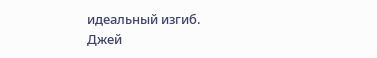идеальный изгиб.
Джей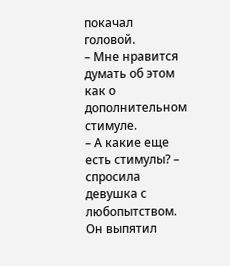покачал головой.
– Мне нравится думать об этом как о дополнительном стимуле.
– А какие еще есть стимулы? – спросила девушка с любопытством.
Он выпятил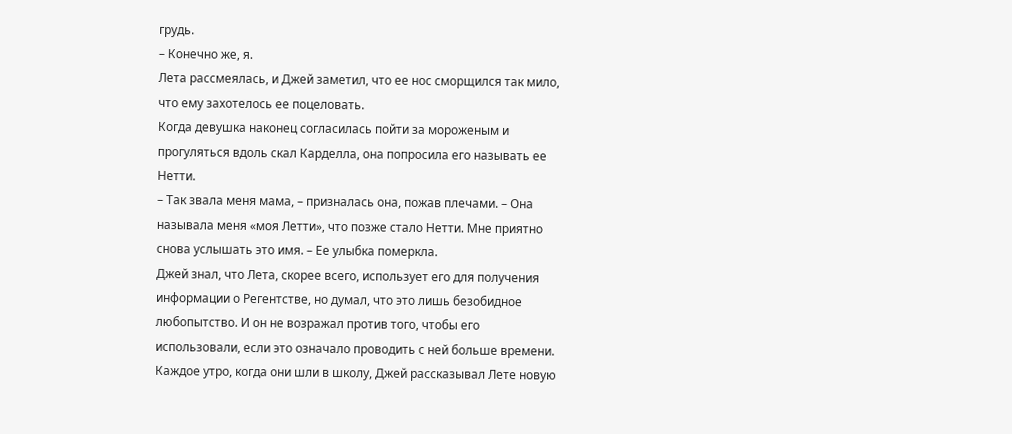грудь.
– Конечно же, я.
Лета рассмеялась, и Джей заметил, что ее нос сморщился так мило, что ему захотелось ее поцеловать.
Когда девушка наконец согласилась пойти за мороженым и прогуляться вдоль скал Карделла, она попросила его называть ее Нетти.
– Так звала меня мама, – призналась она, пожав плечами. – Она называла меня «моя Летти», что позже стало Нетти. Мне приятно снова услышать это имя. – Ее улыбка померкла.
Джей знал, что Лета, скорее всего, использует его для получения информации о Регентстве, но думал, что это лишь безобидное любопытство. И он не возражал против того, чтобы его использовали, если это означало проводить с ней больше времени.
Каждое утро, когда они шли в школу, Джей рассказывал Лете новую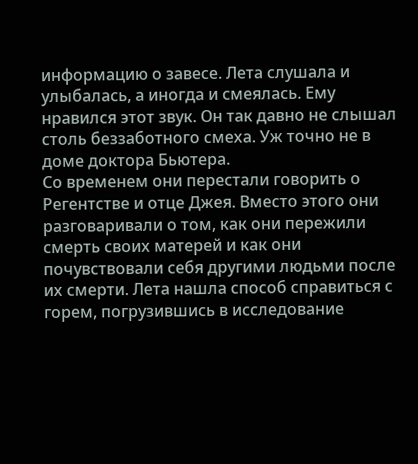информацию о завесе. Лета слушала и улыбалась, а иногда и смеялась. Ему нравился этот звук. Он так давно не слышал столь беззаботного смеха. Уж точно не в доме доктора Бьютера.
Со временем они перестали говорить о Регентстве и отце Джея. Вместо этого они разговаривали о том, как они пережили смерть своих матерей и как они почувствовали себя другими людьми после их смерти. Лета нашла способ справиться с горем, погрузившись в исследование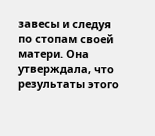завесы и следуя по стопам своей матери. Она утверждала, что результаты этого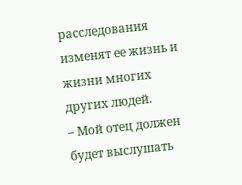расследования изменят ее жизнь и жизни многих других людей.
– Мой отец должен будет выслушать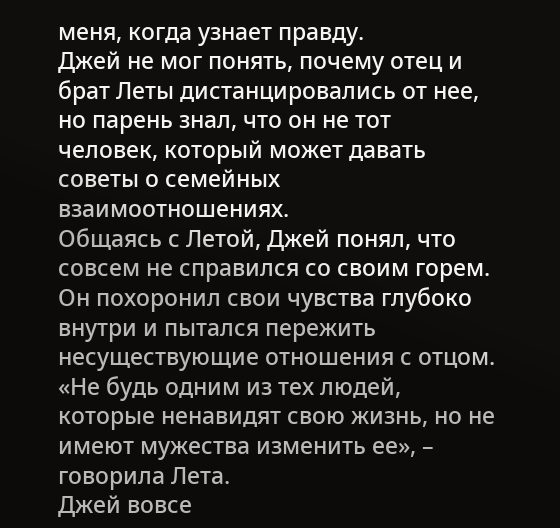меня, когда узнает правду.
Джей не мог понять, почему отец и брат Леты дистанцировались от нее, но парень знал, что он не тот человек, который может давать советы о семейных взаимоотношениях.
Общаясь с Летой, Джей понял, что совсем не справился со своим горем. Он похоронил свои чувства глубоко внутри и пытался пережить несуществующие отношения с отцом.
«Не будь одним из тех людей, которые ненавидят свою жизнь, но не имеют мужества изменить ее», – говорила Лета.
Джей вовсе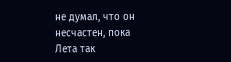не думал, что он несчастен, пока Лета так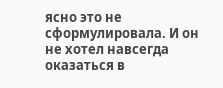ясно это не сформулировала. И он не хотел навсегда оказаться в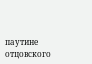паутине отцовского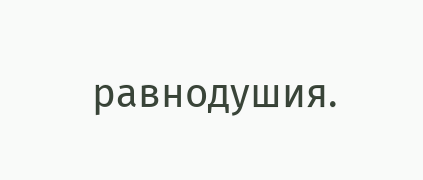равнодушия.